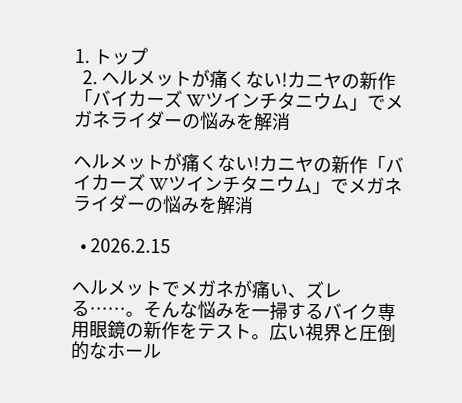1. トップ
  2. ヘルメットが痛くない!カニヤの新作「バイカーズ Wツインチタニウム」でメガネライダーの悩みを解消

ヘルメットが痛くない!カニヤの新作「バイカーズ Wツインチタニウム」でメガネライダーの悩みを解消

  • 2026.2.15

ヘルメットでメガネが痛い、ズレる……。そんな悩みを一掃するバイク専用眼鏡の新作をテスト。広い視界と圧倒的なホール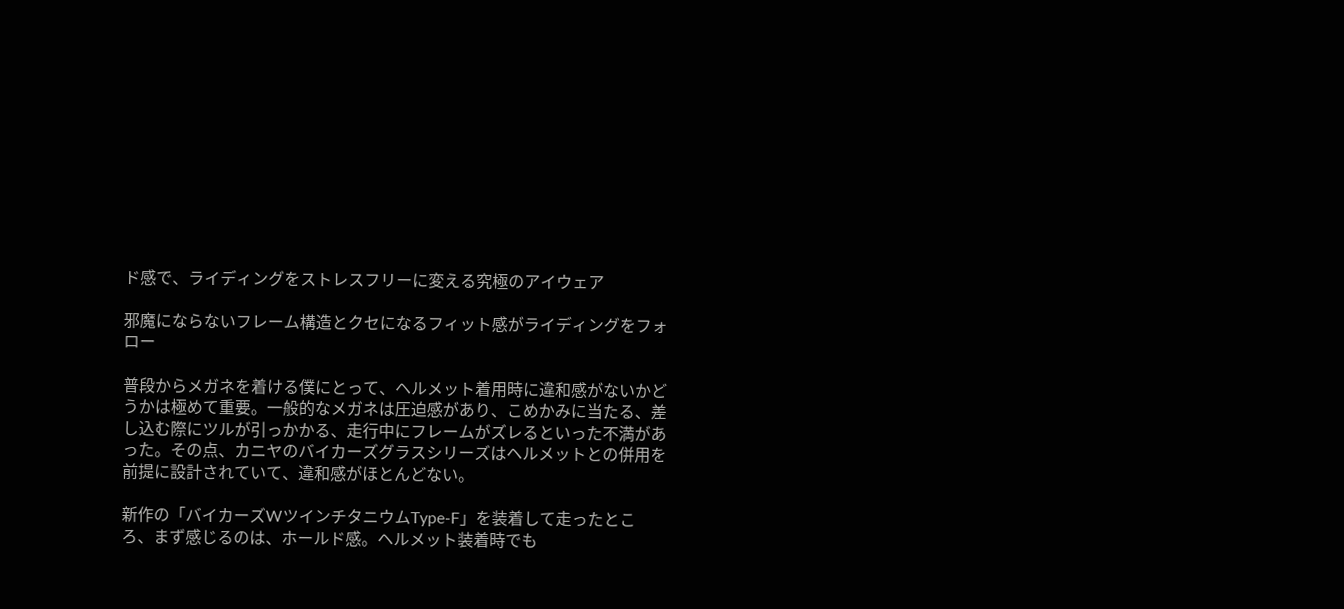ド感で、ライディングをストレスフリーに変える究極のアイウェア

邪魔にならないフレーム構造とクセになるフィット感がライディングをフォロー

普段からメガネを着ける僕にとって、ヘルメット着用時に違和感がないかどうかは極めて重要。一般的なメガネは圧迫感があり、こめかみに当たる、差し込む際にツルが引っかかる、走行中にフレームがズレるといった不満があった。その点、カニヤのバイカーズグラスシリーズはヘルメットとの併用を前提に設計されていて、違和感がほとんどない。

新作の「バイカーズWツインチタニウムType-F」を装着して走ったところ、まず感じるのは、ホールド感。ヘルメット装着時でも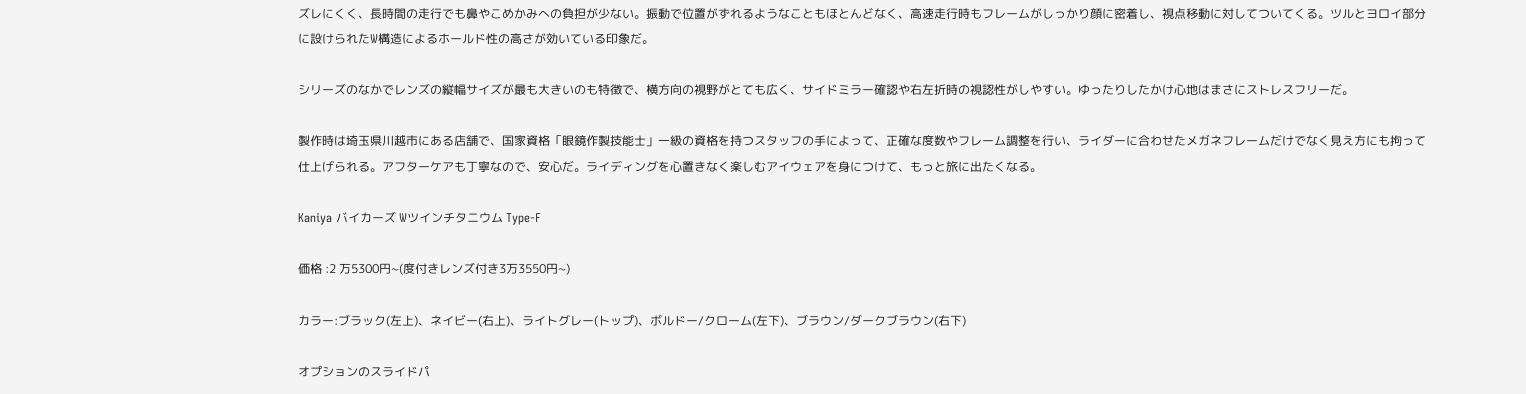ズレにくく、長時間の走行でも鼻やこめかみへの負担が少ない。振動で位置がずれるようなこともほとんどなく、高速走行時もフレームがしっかり顔に密着し、視点移動に対してついてくる。ツルとヨロイ部分に設けられたW構造によるホールド性の高さが効いている印象だ。

シリーズのなかでレンズの縦幅サイズが最も大きいのも特徴で、横方向の視野がとても広く、サイドミラー確認や右左折時の視認性がしやすい。ゆったりしたかけ心地はまさにストレスフリーだ。

製作時は埼玉県川越市にある店舗で、国家資格「眼鏡作製技能士」一級の資格を持つスタッフの手によって、正確な度数やフレーム調整を行い、ライダーに合わせたメガネフレームだけでなく見え方にも拘って仕上げられる。アフターケアも丁寧なので、安心だ。ライディングを心置きなく楽しむアイウェアを身につけて、もっと旅に出たくなる。

Kaniya バイカーズ Wツインチタニウム Type-F

価格 :2 万5300円~(度付きレンズ付き3万3550円~)

カラー:ブラック(左上)、ネイビー(右上)、ライトグレー(トップ)、ボルドー/クローム(左下)、ブラウン/ダークブラウン(右下)

オプションのスライドパ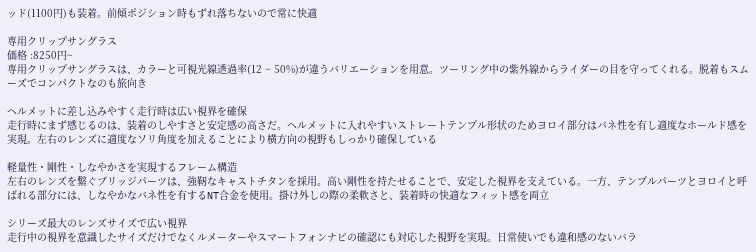ッド(1100円)も装着。前傾ポジション時もずれ落ちないので常に快適

専用クリップサングラス
価格 :8250円~
専用クリップサングラスは、カラーと可視光線透過率(12 ~ 50%)が違うバリエーションを用意。ツーリング中の紫外線からライダーの目を守ってくれる。脱着もスムーズでコンパクトなのも旅向き

ヘルメットに差し込みやすく走行時は広い視界を確保
走行時にまず感じるのは、装着のしやすさと安定感の高さだ。ヘルメットに入れやすいストレートテンプル形状のためヨロイ部分はバネ性を有し適度なホールド感を実現。左右のレンズに適度なソリ角度を加えることにより横方向の視野もしっかり確保している

軽量性・剛性・しなやかさを実現するフレーム構造
左右のレンズを繋ぐブリッジパーツは、強靭なキャストチタンを採用。高い剛性を持たせることで、安定した視界を支えている。一方、テンプルパーツとヨロイと呼ばれる部分には、しなやかなバネ性を有するNT合金を使用。掛け外しの際の柔軟さと、装着時の快適なフィット感を両立

シリーズ最大のレンズサイズで広い視界
走行中の視界を意識したサイズだけでなくルメーターやスマートフォンナビの確認にも対応した視野を実現。日常使いでも違和感のないバラ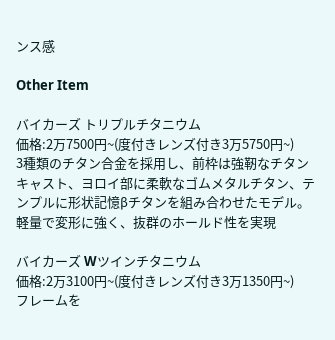ンス感

Other Item

バイカーズ トリプルチタニウム
価格:2万7500円~(度付きレンズ付き3万5750円~)
3種類のチタン合金を採用し、前枠は強靭なチタンキャスト、ヨロイ部に柔軟なゴムメタルチタン、テンプルに形状記憶βチタンを組み合わせたモデル。軽量で変形に強く、抜群のホールド性を実現

バイカーズ Wツインチタニウム
価格:2万3100円~(度付きレンズ付き3万1350円~)
フレームを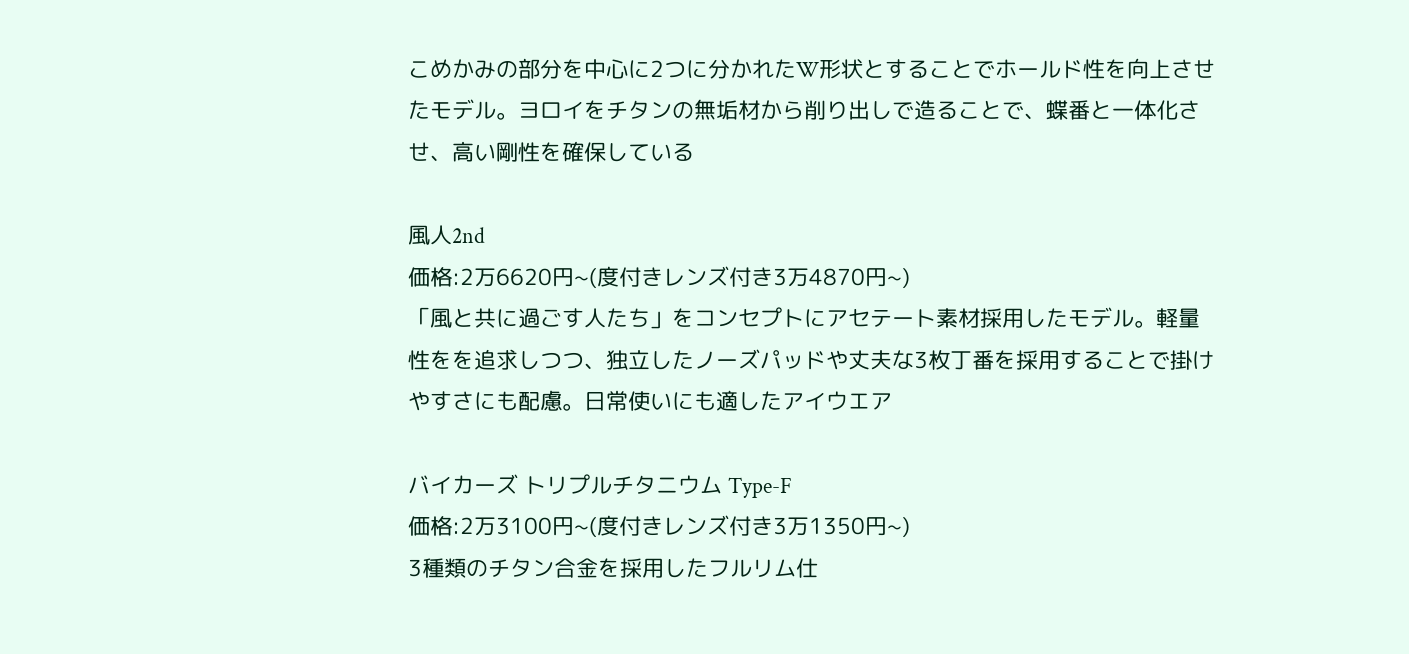こめかみの部分を中心に2つに分かれたW形状とすることでホールド性を向上させたモデル。ヨロイをチタンの無垢材から削り出しで造ることで、蝶番と一体化させ、高い剛性を確保している

風人2nd
価格:2万6620円~(度付きレンズ付き3万4870円~)
「風と共に過ごす人たち」をコンセプトにアセテート素材採用したモデル。軽量性をを追求しつつ、独立したノーズパッドや丈夫な3枚丁番を採用することで掛けやすさにも配慮。日常使いにも適したアイウエア

バイカーズ トリプルチタニウム Type-F
価格:2万3100円~(度付きレンズ付き3万1350円~)
3種類のチタン合金を採用したフルリム仕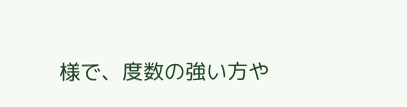様で、度数の強い方や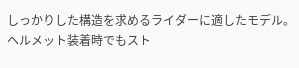しっかりした構造を求めるライダーに適したモデル。ヘルメット装着時でもスト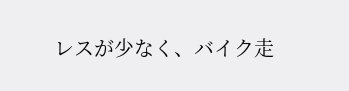レスが少なく、バイク走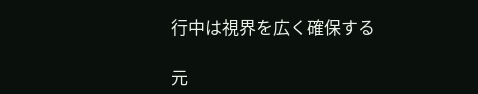行中は視界を広く確保する

元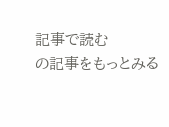記事で読む
の記事をもっとみる